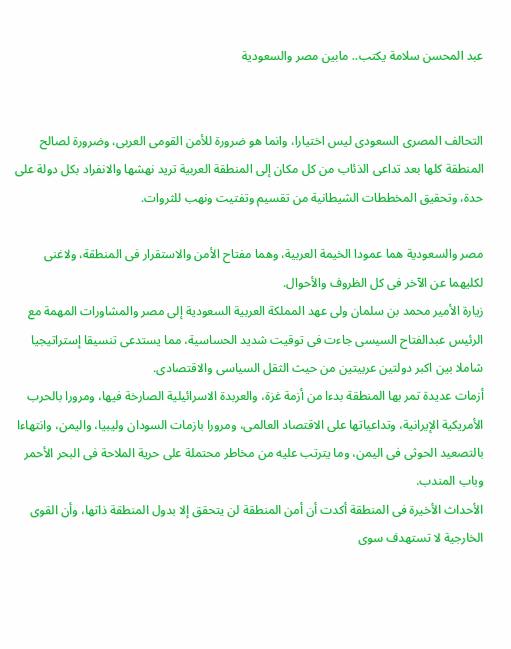عبد المحسن سلامة يكتب.. مابين مصر والسعودية


التحالف المصرى السعودى ليس اختيارا، وانما هو ضرورة للأمن القومى العربى، وضرورة لصالح المنطقة كلها بعد تداعى الذئاب من كل مكان إلى المنطقة العربية تريد نهشها والانفراد بكل دولة على حدة، وتحقيق المخططات الشيطانية من تقسيم وتفتيت ونهب للثروات.

مصر والسعودية هما عمودا الخيمة العربية، وهما مفتاح الأمن والاستقرار فى المنطقة، ولاغنى لكليهما عن الآخر فى كل الظروف والأحوال.
زيارة الأمير محمد بن سلمان ولى عهد المملكة العربية السعودية إلى مصر والمشاورات المهمة مع الرئيس عبدالفتاح السيسى جاءت فى توقيت شديد الحساسية، مما يستدعى تنسيقا إستراتيجيا شاملا بين اكبر دولتين عربيتين من حيث الثقل السياسى والاقتصادى.
أزمات عديدة تمر بها المنطقة بدءا من أزمة غزة، والعربدة الاسرائيلية الصارخة فيها، ومرورا بالحرب الأمريكية الإيرانية، وتداعياتها على الاقتصاد العالمى، ومرورا بازمات السودان وليبيا، واليمن، وانتهاءا بالتصعيد الحوثى فى اليمن، وما يترتب عليه من مخاطر محتملة على حرية الملاحة فى البحر الأحمر وباب المندب.
الأحداث الأخيرة فى المنطقة أكدت أن أمن المنطقة لن يتحقق إلا بدول المنطقة ذاتها، وأن القوى الخارجية لا تستهدف سوى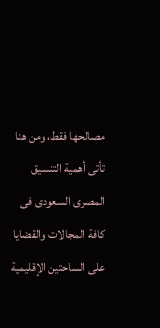مصالحها فقط، ومن هنا تأتى أهمية التنسيق المصرى السعودى فى كافة المجالات والقضايا على الساحتين الإقليمية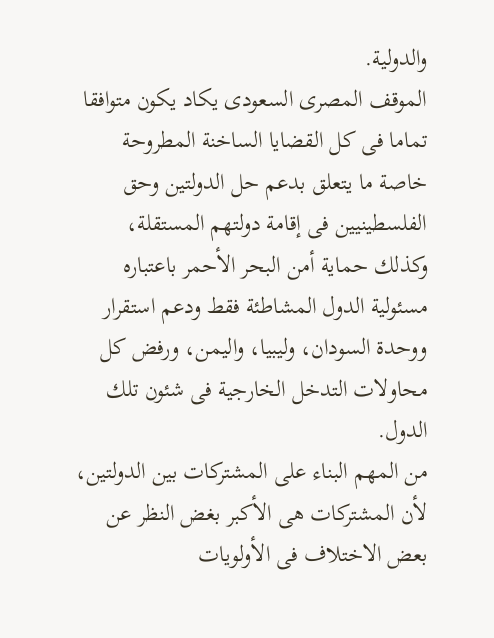والدولية.
الموقف المصرى السعودى يكاد يكون متوافقا تماما فى كل القضايا الساخنة المطروحة خاصة ما يتعلق بدعم حل الدولتين وحق الفلسطينيين فى إقامة دولتهم المستقلة، وكذلك حماية أمن البحر الأحمر باعتباره مسئولية الدول المشاطئة فقط ودعم استقرار ووحدة السودان، وليبيا، واليمن، ورفض كل محاولات التدخل الخارجية فى شئون تلك الدول.
من المهم البناء على المشتركات بين الدولتين، لأن المشتركات هى الأكبر بغض النظر عن بعض الاختلاف فى الأولويات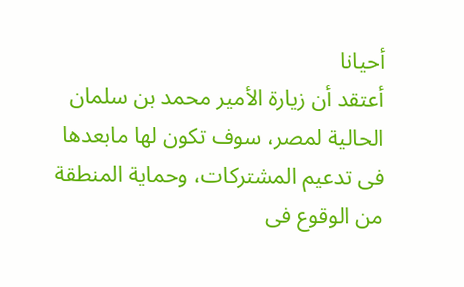أحيانا
أعتقد أن زيارة الأمير محمد بن سلمان الحالية لمصر، سوف تكون لها مابعدها فى تدعيم المشتركات، وحماية المنطقة من الوقوع فى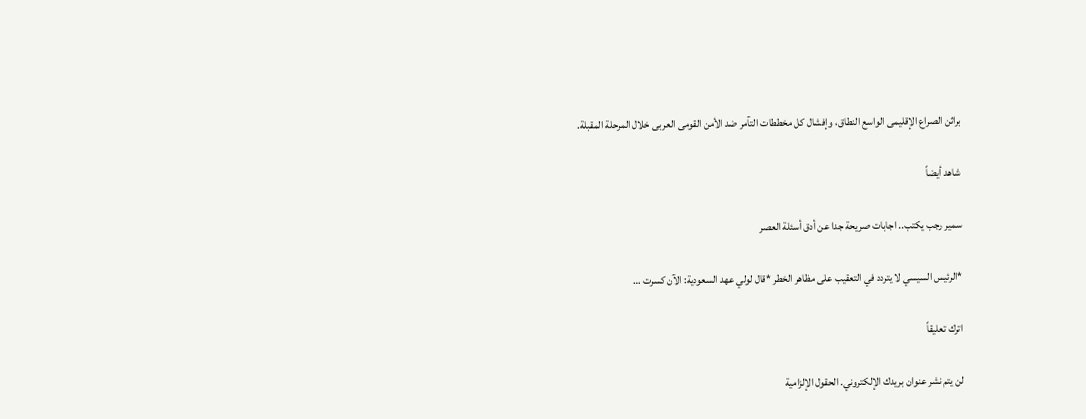براثن الصراع الإقليمى الواسع النطاق، وإفشال كل مخططات التآمر ضد الأمن القومى العربى خلال المرحلة المقبلة.

شاهد أيضاً

سمير رجب يكتب.. اجابات صريحة جدا عن أدق أسئلة العصر

*الرئيس السيسي لا يتردد في التعقيب على مظاهر الخطر *قال لولي عهد السعودية: الآن كسرت …

اترك تعليقاً

لن يتم نشر عنوان بريدك الإلكتروني. الحقول الإلزامية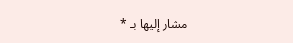مشار إليها بـ *